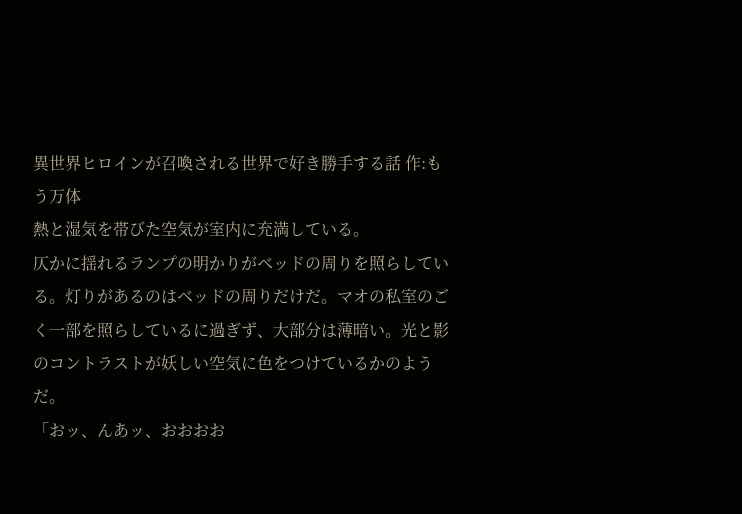異世界ヒロインが召喚される世界で好き勝手する話 作:もう万体
熱と湿気を帯びた空気が室内に充満している。
仄かに揺れるランプの明かりがベッドの周りを照らしている。灯りがあるのはベッドの周りだけだ。マオの私室のごく一部を照らしているに過ぎず、大部分は薄暗い。光と影のコントラストが妖しい空気に色をつけているかのようだ。
「おッ、んあッ、おおおお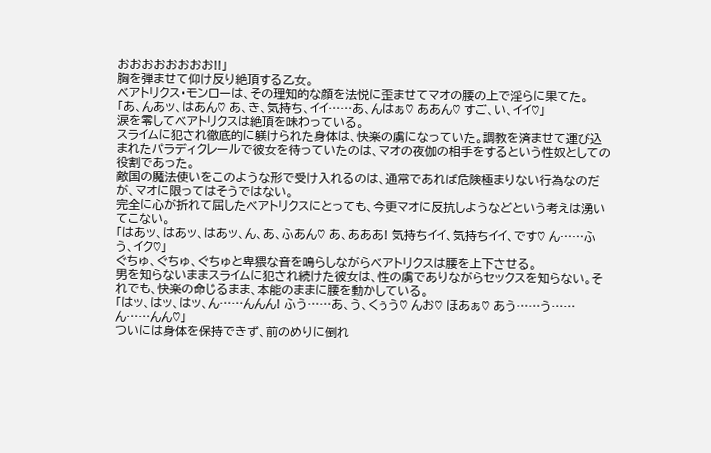おおおおおおおお!!」
胸を弾ませて仰け反り絶頂する乙女。
ベアトリクス・モンローは、その理知的な顔を法悦に歪ませてマオの腰の上で淫らに果てた。
「あ、んあッ、はあん♡ あ、き、気持ち、イイ……あ、んはぁ♡ ああん♡ すご、い、イイ♡」
涙を零してベアトリクスは絶頂を味わっている。
スライムに犯され徹底的に躾けられた身体は、快楽の虜になっていた。調教を済ませて運び込まれたパラディクレールで彼女を待っていたのは、マオの夜伽の相手をするという性奴としての役割であった。
敵国の魔法使いをこのような形で受け入れるのは、通常であれば危険極まりない行為なのだが、マオに限ってはそうではない。
完全に心が折れて屈したベアトリクスにとっても、今更マオに反抗しようなどという考えは湧いてこない。
「はあッ、はあッ、はあッ、ん、あ、ふあん♡ あ、あああ! 気持ちイイ、気持ちイイ、です♡ ん……ふう、イク♡」
ぐちゅ、ぐちゅ、ぐちゅと卑猥な音を鳴らしながらベアトリクスは腰を上下させる。
男を知らないままスライムに犯され続けた彼女は、性の虜でありながらセックスを知らない。それでも、快楽の命じるまま、本能のままに腰を動かしている。
「はッ、はッ、はッ、ん……んんん! ふう……あ、う、くぅう♡ んお♡ ほあぁ♡ あう……う……ん……んん♡」
ついには身体を保持できず、前のめりに倒れ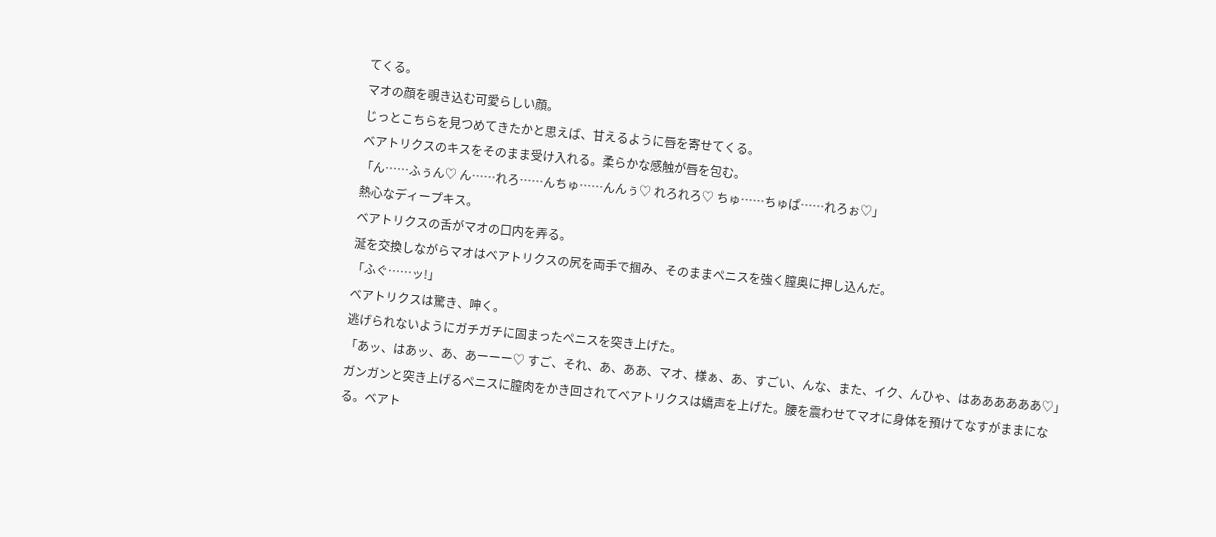てくる。
マオの顔を覗き込む可愛らしい顔。
じっとこちらを見つめてきたかと思えば、甘えるように唇を寄せてくる。
ベアトリクスのキスをそのまま受け入れる。柔らかな感触が唇を包む。
「ん……ふぅん♡ ん……れろ……んちゅ……んんぅ♡ れろれろ♡ ちゅ……ちゅぱ……れろぉ♡」
熱心なディープキス。
ベアトリクスの舌がマオの口内を弄る。
涎を交換しながらマオはベアトリクスの尻を両手で掴み、そのままペニスを強く膣奥に押し込んだ。
「ふぐ……ッ!」
ベアトリクスは驚き、呻く。
逃げられないようにガチガチに固まったペニスを突き上げた。
「あッ、はあッ、あ、あーーー♡ すご、それ、あ、ああ、マオ、様ぁ、あ、すごい、んな、また、イク、んひゃ、はああああああ♡」
ガンガンと突き上げるペニスに膣肉をかき回されてベアトリクスは嬌声を上げた。腰を震わせてマオに身体を預けてなすがままになる。ベアト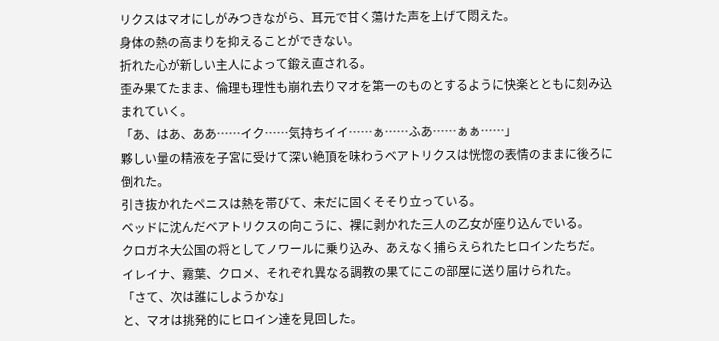リクスはマオにしがみつきながら、耳元で甘く蕩けた声を上げて悶えた。
身体の熱の高まりを抑えることができない。
折れた心が新しい主人によって鍛え直される。
歪み果てたまま、倫理も理性も崩れ去りマオを第一のものとするように快楽とともに刻み込まれていく。
「あ、はあ、ああ……イク……気持ちイイ……ぁ……ふあ……ぁぁ……」
夥しい量の精液を子宮に受けて深い絶頂を味わうベアトリクスは恍惚の表情のままに後ろに倒れた。
引き抜かれたペニスは熱を帯びて、未だに固くそそり立っている。
ベッドに沈んだベアトリクスの向こうに、裸に剥かれた三人の乙女が座り込んでいる。
クロガネ大公国の将としてノワールに乗り込み、あえなく捕らえられたヒロインたちだ。
イレイナ、霧葉、クロメ、それぞれ異なる調教の果てにこの部屋に送り届けられた。
「さて、次は誰にしようかな」
と、マオは挑発的にヒロイン達を見回した。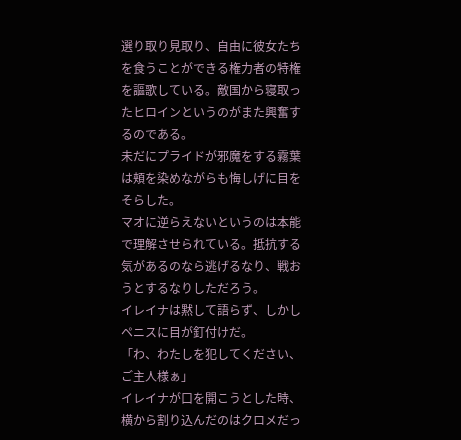選り取り見取り、自由に彼女たちを食うことができる権力者の特権を謳歌している。敵国から寝取ったヒロインというのがまた興奮するのである。
未だにプライドが邪魔をする霧葉は頬を染めながらも悔しげに目をそらした。
マオに逆らえないというのは本能で理解させられている。抵抗する気があるのなら逃げるなり、戦おうとするなりしただろう。
イレイナは黙して語らず、しかしペニスに目が釘付けだ。
「わ、わたしを犯してください、ご主人様ぁ」
イレイナが口を開こうとした時、横から割り込んだのはクロメだっ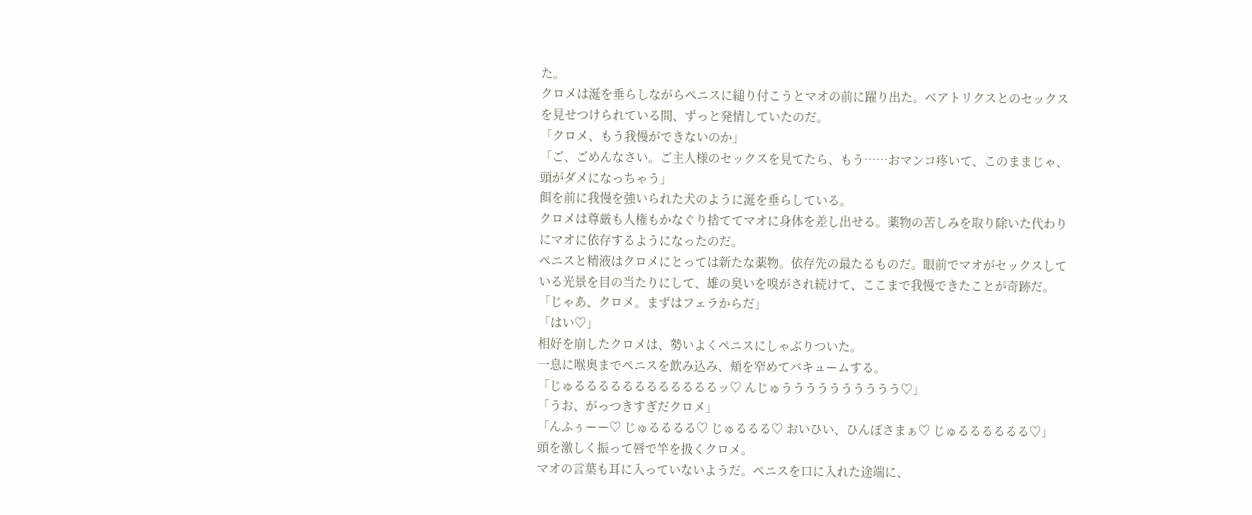た。
クロメは涎を垂らしながらペニスに縋り付こうとマオの前に躍り出た。ベアトリクスとのセックスを見せつけられている間、ずっと発情していたのだ。
「クロメ、もう我慢ができないのか」
「ご、ごめんなさい。ご主人様のセックスを見てたら、もう……おマンコ疼いて、このままじゃ、頭がダメになっちゃう」
餌を前に我慢を強いられた犬のように涎を垂らしている。
クロメは尊厳も人権もかなぐり捨ててマオに身体を差し出せる。薬物の苦しみを取り除いた代わりにマオに依存するようになったのだ。
ペニスと精液はクロメにとっては新たな薬物。依存先の最たるものだ。眼前でマオがセックスしている光景を目の当たりにして、雄の臭いを嗅がされ続けて、ここまで我慢できたことが奇跡だ。
「じゃあ、クロメ。まずはフェラからだ」
「はい♡」
相好を崩したクロメは、勢いよくペニスにしゃぶりついた。
一息に喉奥までペニスを飲み込み、頬を窄めてバキュームする。
「じゅるるるるるるるるるるるるッ♡ んじゅうううううううううう♡」
「うお、がっつきすぎだクロメ」
「んふぅーー♡ じゅるるるる♡ じゅるるる♡ おいひい、ひんぽさまぁ♡ じゅるるるるるる♡」
頭を激しく振って唇で竿を扱くクロメ。
マオの言葉も耳に入っていないようだ。ペニスを口に入れた途端に、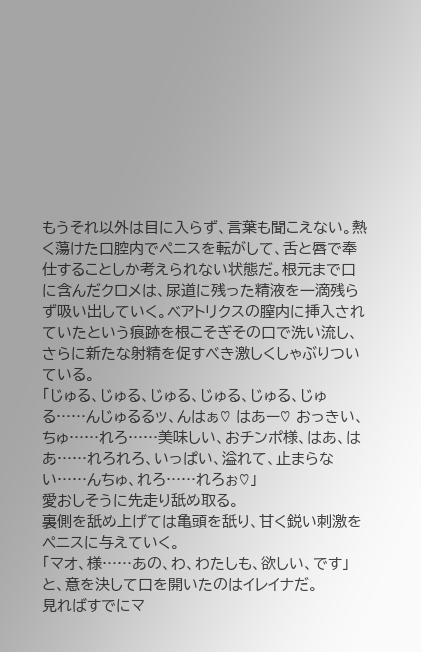もうそれ以外は目に入らず、言葉も聞こえない。熱く蕩けた口腔内でペニスを転がして、舌と唇で奉仕することしか考えられない状態だ。根元まで口に含んだクロメは、尿道に残った精液を一滴残らず吸い出していく。ベアトリクスの膣内に挿入されていたという痕跡を根こそぎその口で洗い流し、さらに新たな射精を促すべき激しくしゃぶりついている。
「じゅる、じゅる、じゅる、じゅる、じゅる、じゅる……んじゅるるッ、んはぁ♡ はあー♡ おっきい、ちゅ……れろ……美味しい、おチンポ様、はあ、はあ……れろれろ、いっぱい、溢れて、止まらない……んちゅ、れろ……れろぉ♡」
愛おしそうに先走り舐め取る。
裏側を舐め上げては亀頭を舐り、甘く鋭い刺激をペニスに与えていく。
「マオ、様……あの、わ、わたしも、欲しい、です」
と、意を決して口を開いたのはイレイナだ。
見ればすでにマ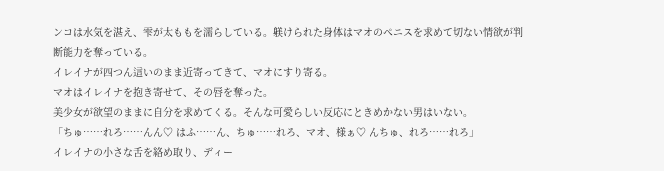ンコは水気を湛え、雫が太ももを濡らしている。躾けられた身体はマオのペニスを求めて切ない情欲が判断能力を奪っている。
イレイナが四つん這いのまま近寄ってきて、マオにすり寄る。
マオはイレイナを抱き寄せて、その唇を奪った。
美少女が欲望のままに自分を求めてくる。そんな可愛らしい反応にときめかない男はいない。
「ちゅ……れろ……んん♡ はふ……ん、ちゅ……れろ、マオ、様ぁ♡ んちゅ、れろ……れろ」
イレイナの小さな舌を絡め取り、ディー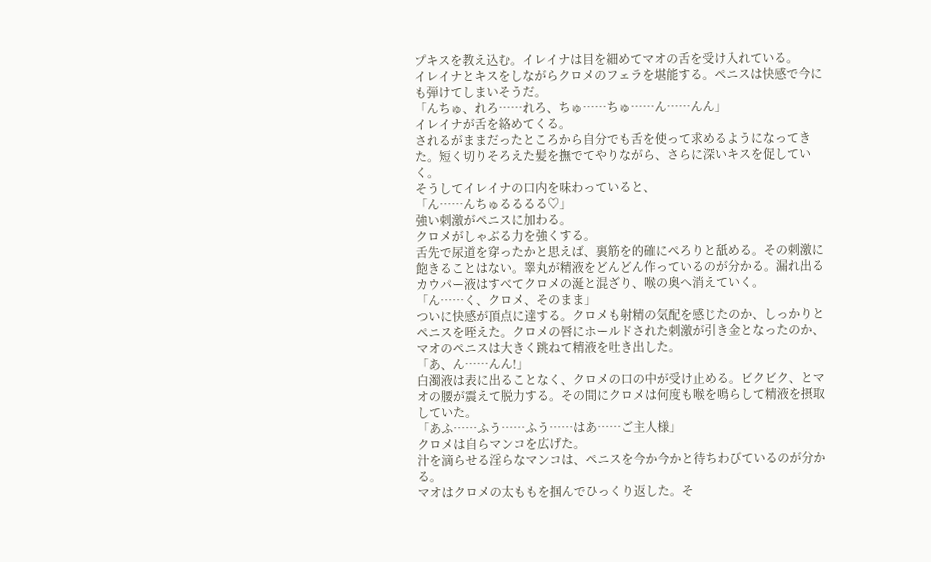プキスを教え込む。イレイナは目を細めてマオの舌を受け入れている。
イレイナとキスをしながらクロメのフェラを堪能する。ペニスは快感で今にも弾けてしまいそうだ。
「んちゅ、れろ……れろ、ちゅ……ちゅ……ん……んん」
イレイナが舌を絡めてくる。
されるがままだったところから自分でも舌を使って求めるようになってきた。短く切りそろえた髪を撫でてやりながら、さらに深いキスを促していく。
そうしてイレイナの口内を味わっていると、
「ん……んちゅるるるる♡」
強い刺激がペニスに加わる。
クロメがしゃぶる力を強くする。
舌先で尿道を穿ったかと思えば、裏筋を的確にぺろりと舐める。その刺激に飽きることはない。睾丸が精液をどんどん作っているのが分かる。漏れ出るカウパー液はすべてクロメの涎と混ざり、喉の奥へ消えていく。
「ん……く、クロメ、そのまま」
ついに快感が頂点に達する。クロメも射精の気配を感じたのか、しっかりとペニスを咥えた。クロメの唇にホールドされた刺激が引き金となったのか、マオのペニスは大きく跳ねて精液を吐き出した。
「あ、ん……んん!」
白濁液は表に出ることなく、クロメの口の中が受け止める。ビクビク、とマオの腰が震えて脱力する。その間にクロメは何度も喉を鳴らして精液を摂取していた。
「あふ……ふう……ふう……はあ……ご主人様」
クロメは自らマンコを広げた。
汁を滴らせる淫らなマンコは、ペニスを今か今かと待ちわびているのが分かる。
マオはクロメの太ももを掴んでひっくり返した。そ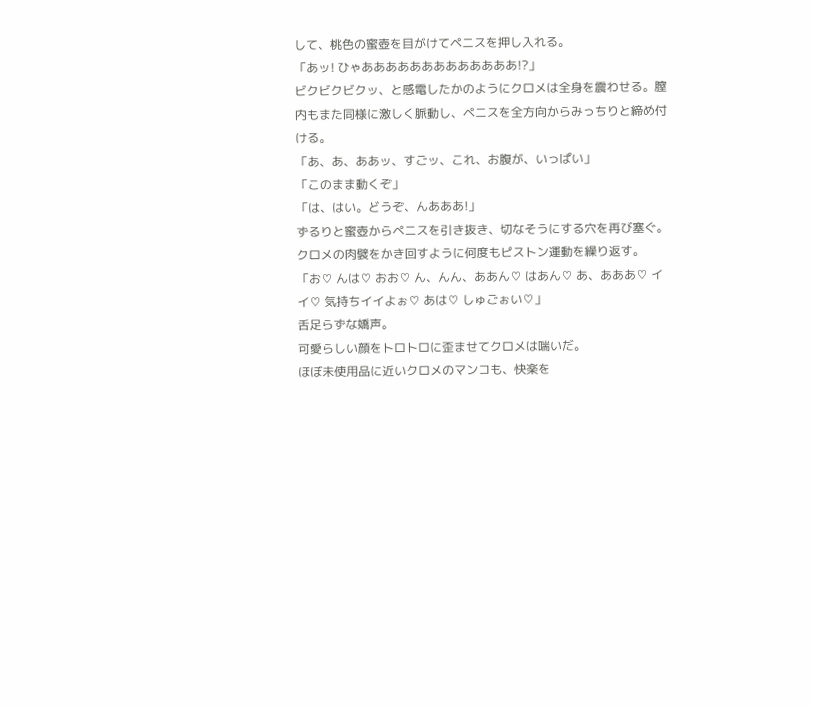して、桃色の蜜壺を目がけてペニスを押し入れる。
「あッ! ひゃあああああああああああああ!?」
ビクビクビクッ、と感電したかのようにクロメは全身を震わせる。膣内もまた同様に激しく脈動し、ペニスを全方向からみっちりと締め付ける。
「あ、あ、ああッ、すごッ、これ、お腹が、いっぱい」
「このまま動くぞ」
「は、はい。どうぞ、んあああ!」
ずるりと蜜壺からペニスを引き抜き、切なそうにする穴を再び塞ぐ。クロメの肉襞をかき回すように何度もピストン運動を繰り返す。
「お♡ んは♡ おお♡ ん、んん、ああん♡ はあん♡ あ、あああ♡ イイ♡ 気持ちイイよぉ♡ あは♡ しゅごぉい♡」
舌足らずな嬌声。
可愛らしい顔をトロトロに歪ませてクロメは喘いだ。
ほぼ未使用品に近いクロメのマンコも、快楽を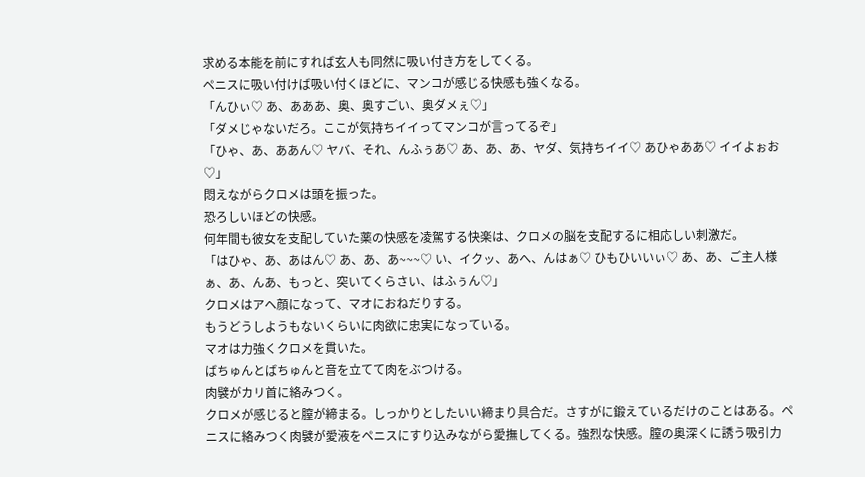求める本能を前にすれば玄人も同然に吸い付き方をしてくる。
ペニスに吸い付けば吸い付くほどに、マンコが感じる快感も強くなる。
「んひぃ♡ あ、あああ、奥、奥すごい、奥ダメぇ♡」
「ダメじゃないだろ。ここが気持ちイイってマンコが言ってるぞ」
「ひゃ、あ、ああん♡ ヤバ、それ、んふぅあ♡ あ、あ、あ、ヤダ、気持ちイイ♡ あひゃああ♡ イイよぉお♡」
悶えながらクロメは頭を振った。
恐ろしいほどの快感。
何年間も彼女を支配していた薬の快感を凌駕する快楽は、クロメの脳を支配するに相応しい刺激だ。
「はひゃ、あ、あはん♡ あ、あ、あ~~~♡ い、イクッ、あへ、んはぁ♡ ひもひいいぃ♡ あ、あ、ご主人様ぁ、あ、んあ、もっと、突いてくらさい、はふぅん♡」
クロメはアヘ顔になって、マオにおねだりする。
もうどうしようもないくらいに肉欲に忠実になっている。
マオは力強くクロメを貫いた。
ばちゅんとばちゅんと音を立てて肉をぶつける。
肉襞がカリ首に絡みつく。
クロメが感じると膣が締まる。しっかりとしたいい締まり具合だ。さすがに鍛えているだけのことはある。ペニスに絡みつく肉襞が愛液をペニスにすり込みながら愛撫してくる。強烈な快感。膣の奥深くに誘う吸引力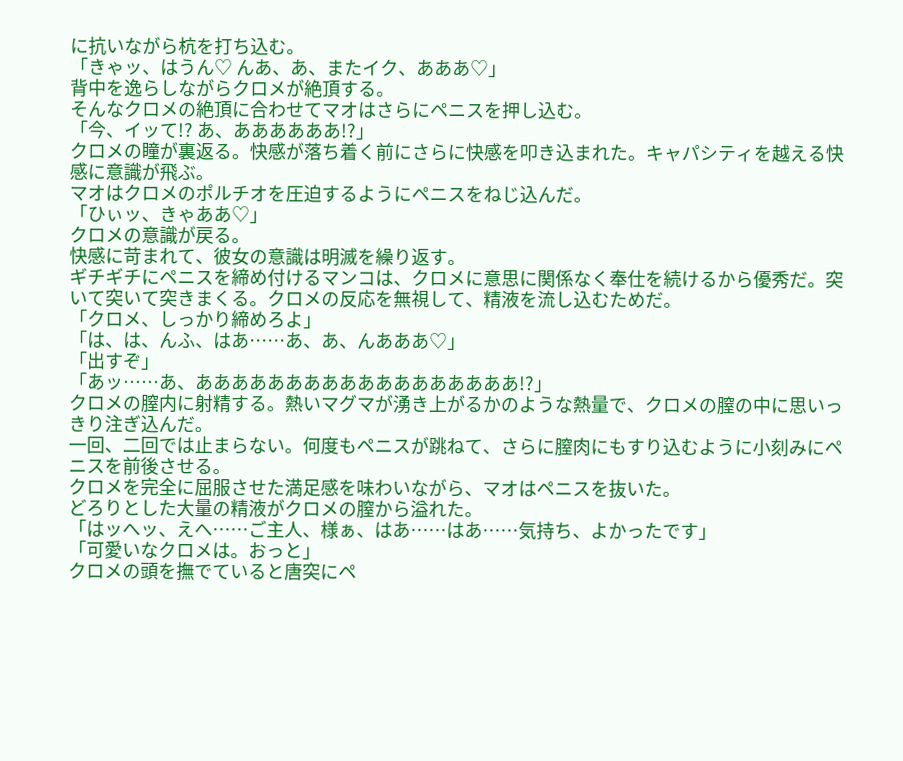に抗いながら杭を打ち込む。
「きゃッ、はうん♡ んあ、あ、またイク、あああ♡」
背中を逸らしながらクロメが絶頂する。
そんなクロメの絶頂に合わせてマオはさらにペニスを押し込む。
「今、イッて!? あ、ああああああ!?」
クロメの瞳が裏返る。快感が落ち着く前にさらに快感を叩き込まれた。キャパシティを越える快感に意識が飛ぶ。
マオはクロメのポルチオを圧迫するようにペニスをねじ込んだ。
「ひぃッ、きゃああ♡」
クロメの意識が戻る。
快感に苛まれて、彼女の意識は明滅を繰り返す。
ギチギチにペニスを締め付けるマンコは、クロメに意思に関係なく奉仕を続けるから優秀だ。突いて突いて突きまくる。クロメの反応を無視して、精液を流し込むためだ。
「クロメ、しっかり締めろよ」
「は、は、んふ、はあ……あ、あ、んあああ♡」
「出すぞ」
「あッ……あ、ああああああああああああああああああ!?」
クロメの膣内に射精する。熱いマグマが湧き上がるかのような熱量で、クロメの膣の中に思いっきり注ぎ込んだ。
一回、二回では止まらない。何度もペニスが跳ねて、さらに膣肉にもすり込むように小刻みにペニスを前後させる。
クロメを完全に屈服させた満足感を味わいながら、マオはペニスを抜いた。
どろりとした大量の精液がクロメの膣から溢れた。
「はッへッ、えへ……ご主人、様ぁ、はあ……はあ……気持ち、よかったです」
「可愛いなクロメは。おっと」
クロメの頭を撫でていると唐突にペ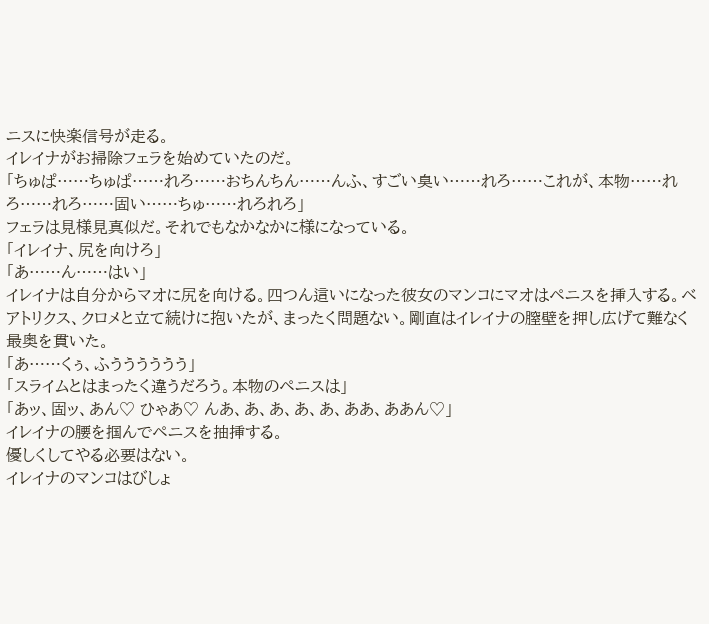ニスに快楽信号が走る。
イレイナがお掃除フェラを始めていたのだ。
「ちゅぱ……ちゅぱ……れろ……おちんちん……んふ、すごい臭い……れろ……これが、本物……れろ……れろ……固い……ちゅ……れろれろ」
フェラは見様見真似だ。それでもなかなかに様になっている。
「イレイナ、尻を向けろ」
「あ……ん……はい」
イレイナは自分からマオに尻を向ける。四つん這いになった彼女のマンコにマオはペニスを挿入する。ベアトリクス、クロメと立て続けに抱いたが、まったく問題ない。剛直はイレイナの膣壁を押し広げて難なく最奥を貫いた。
「あ……くぅ、ふうううううう」
「スライムとはまったく違うだろう。本物のペニスは」
「あッ、固ッ、あん♡ ひゃあ♡ んあ、あ、あ、あ、あ、ああ、ああん♡」
イレイナの腰を掴んでペニスを抽挿する。
優しくしてやる必要はない。
イレイナのマンコはびしょ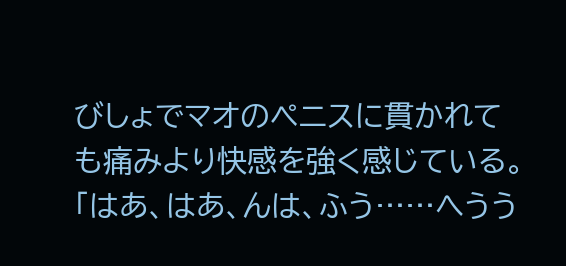びしょでマオのペニスに貫かれても痛みより快感を強く感じている。
「はあ、はあ、んは、ふう……へうう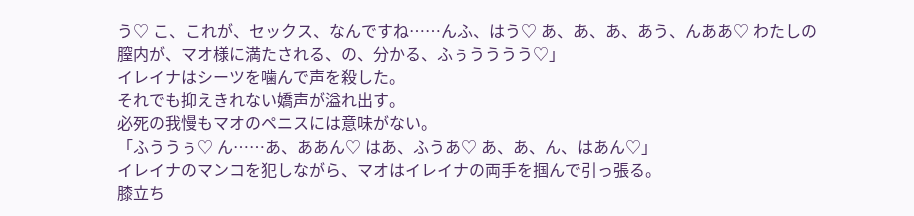う♡ こ、これが、セックス、なんですね……んふ、はう♡ あ、あ、あ、あう、んああ♡ わたしの膣内が、マオ様に満たされる、の、分かる、ふぅうううう♡」
イレイナはシーツを噛んで声を殺した。
それでも抑えきれない嬌声が溢れ出す。
必死の我慢もマオのペニスには意味がない。
「ふううぅ♡ ん……あ、ああん♡ はあ、ふうあ♡ あ、あ、ん、はあん♡」
イレイナのマンコを犯しながら、マオはイレイナの両手を掴んで引っ張る。
膝立ち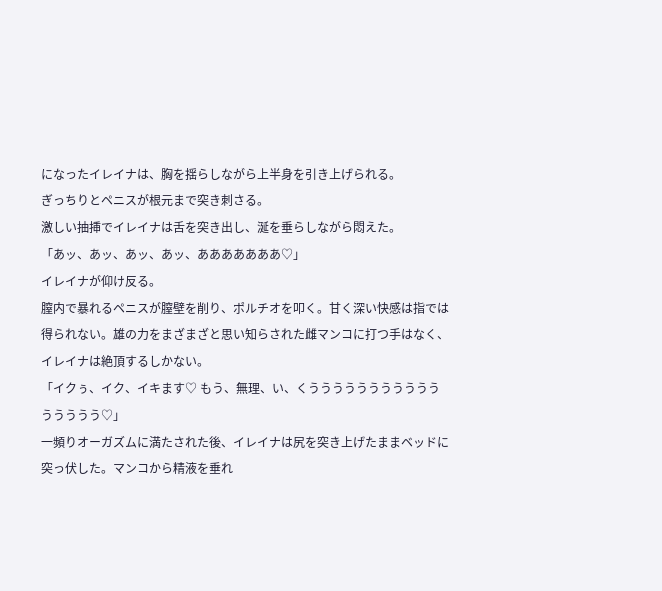になったイレイナは、胸を揺らしながら上半身を引き上げられる。
ぎっちりとペニスが根元まで突き刺さる。
激しい抽挿でイレイナは舌を突き出し、涎を垂らしながら悶えた。
「あッ、あッ、あッ、あッ、あああああああ♡」
イレイナが仰け反る。
膣内で暴れるペニスが膣壁を削り、ポルチオを叩く。甘く深い快感は指では得られない。雄の力をまざまざと思い知らされた雌マンコに打つ手はなく、イレイナは絶頂するしかない。
「イクぅ、イク、イキます♡ もう、無理、い、くうううううううううううううううう♡」
一頻りオーガズムに満たされた後、イレイナは尻を突き上げたままベッドに突っ伏した。マンコから精液を垂れ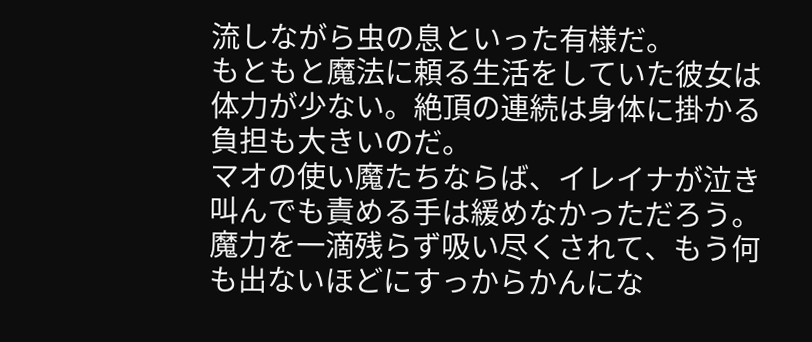流しながら虫の息といった有様だ。
もともと魔法に頼る生活をしていた彼女は体力が少ない。絶頂の連続は身体に掛かる負担も大きいのだ。
マオの使い魔たちならば、イレイナが泣き叫んでも責める手は緩めなかっただろう。魔力を一滴残らず吸い尽くされて、もう何も出ないほどにすっからかんにな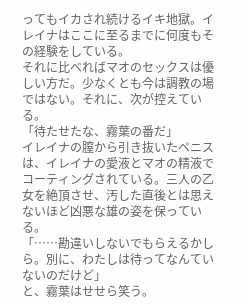ってもイカされ続けるイキ地獄。イレイナはここに至るまでに何度もその経験をしている。
それに比べればマオのセックスは優しい方だ。少なくとも今は調教の場ではない。それに、次が控えている。
「待たせたな、霧葉の番だ」
イレイナの膣から引き抜いたペニスは、イレイナの愛液とマオの精液でコーティングされている。三人の乙女を絶頂させ、汚した直後とは思えないほど凶悪な雄の姿を保っている。
「……勘違いしないでもらえるかしら。別に、わたしは待ってなんていないのだけど」
と、霧葉はせせら笑う。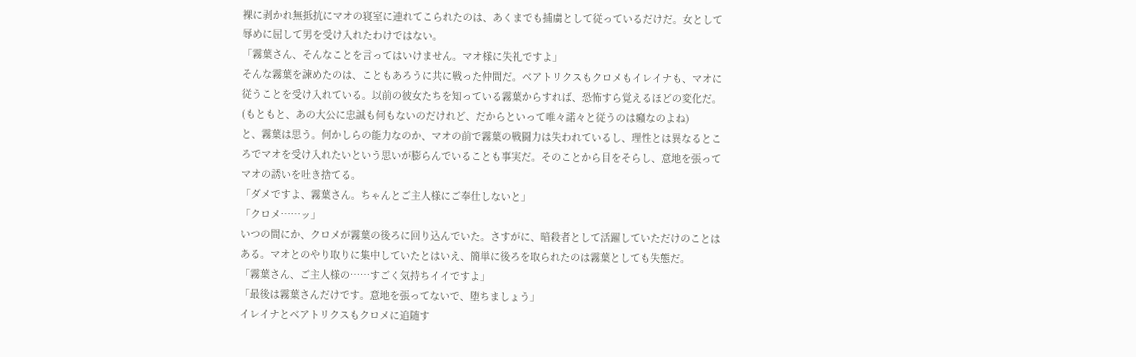裸に剥かれ無抵抗にマオの寝室に連れてこられたのは、あくまでも捕虜として従っているだけだ。女として辱めに屈して男を受け入れたわけではない。
「霧葉さん、そんなことを言ってはいけません。マオ様に失礼ですよ」
そんな霧葉を諫めたのは、こともあろうに共に戦った仲間だ。ベアトリクスもクロメもイレイナも、マオに従うことを受け入れている。以前の彼女たちを知っている霧葉からすれば、恐怖すら覚えるほどの変化だ。
(もともと、あの大公に忠誠も何もないのだけれど、だからといって唯々諾々と従うのは癪なのよね)
と、霧葉は思う。何かしらの能力なのか、マオの前で霧葉の戦闘力は失われているし、理性とは異なるところでマオを受け入れたいという思いが膨らんでいることも事実だ。そのことから目をそらし、意地を張ってマオの誘いを吐き捨てる。
「ダメですよ、霧葉さん。ちゃんとご主人様にご奉仕しないと」
「クロメ……ッ」
いつの間にか、クロメが霧葉の後ろに回り込んでいた。さすがに、暗殺者として活躍していただけのことはある。マオとのやり取りに集中していたとはいえ、簡単に後ろを取られたのは霧葉としても失態だ。
「霧葉さん、ご主人様の……すごく気持ちイイですよ」
「最後は霧葉さんだけです。意地を張ってないで、堕ちましょう」
イレイナとベアトリクスもクロメに追随す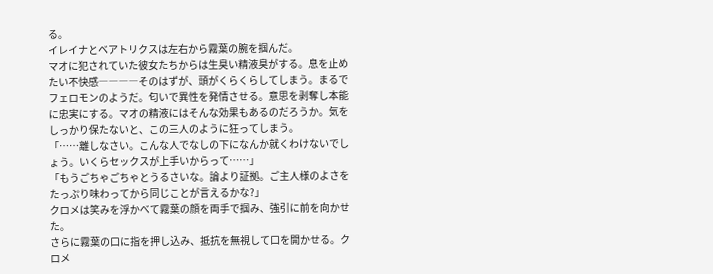る。
イレイナとベアトリクスは左右から霧葉の腕を掴んだ。
マオに犯されていた彼女たちからは生臭い精液臭がする。息を止めたい不快感――――そのはずが、頭がくらくらしてしまう。まるでフェロモンのようだ。匂いで異性を発情させる。意思を剥奪し本能に忠実にする。マオの精液にはそんな効果もあるのだろうか。気をしっかり保たないと、この三人のように狂ってしまう。
「……離しなさい。こんな人でなしの下になんか就くわけないでしょう。いくらセックスが上手いからって……」
「もうごちゃごちゃとうるさいな。論より証拠。ご主人様のよさをたっぷり味わってから同じことが言えるかな?」
クロメは笑みを浮かべて霧葉の顔を両手で掴み、強引に前を向かせた。
さらに霧葉の口に指を押し込み、抵抗を無視して口を開かせる。クロメ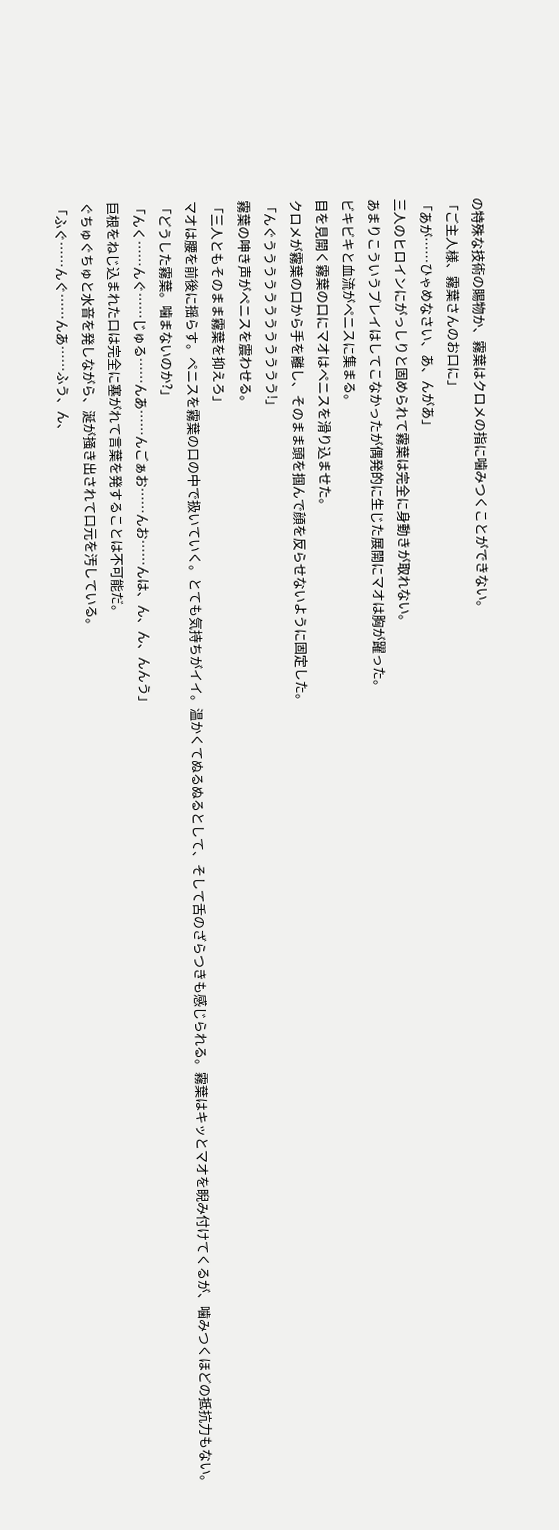の特殊な技術の賜物か、霧葉はクロメの指に噛みつくことができない。
「ご主人様、霧葉さんのお口に」
「あが……ひゃめなさい、あ、んがあ」
三人のヒロインにがっしりと固められて霧葉は完全に身動きが取れない。
あまりこういうプレイはしてこなかったが偶発的に生じた展開にマオは胸が躍った。
ビキビキと血流がペニスに集まる。
目を見開く霧葉の口にマオはペニスを滑り込ませた。
クロメが霧葉の口から手を離し、そのまま頭を掴んで顔を反らせないように固定した。
「んぐうううううううううううう!」
霧葉の呻き声がペニスを震わせる。
「三人ともそのまま霧葉を抑えろ」
マオは腰を前後に揺らす。ペニスを霧葉の口の中で扱いていく。とても気持ちがイイ。温かくてぬるぬるとして、そして舌のざらつきも感じられる。霧葉はキッとマオを睨み付けてくるが、噛みつくほどの抵抗力もない。
「どうした霧葉。噛まないのか?」
「んく……んぐ……じゅる……んあ……んごぁお……んお……んは、ん、ん、んんう」
巨根をねじ込まれた口は完全に塞がれて言葉を発することは不可能だ。
ぐちゅぐちゅと水音を発しながら、涎が掻き出されて口元を汚している。
「ふぐ……んぐ……んあ……ふう、ん、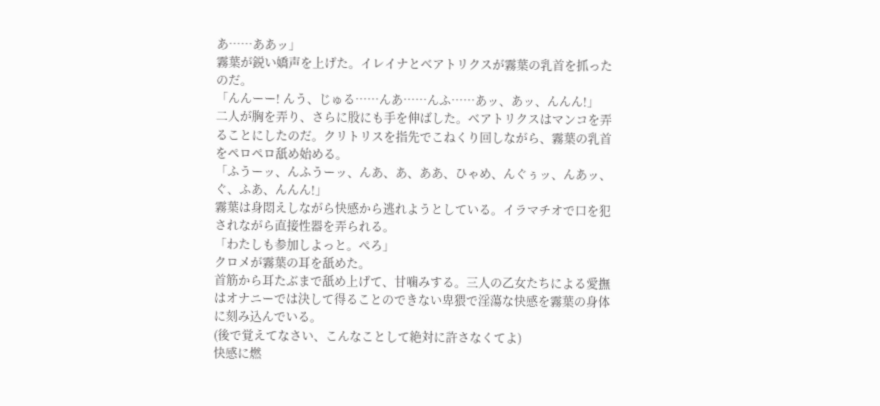あ……ああッ」
霧葉が鋭い嬌声を上げた。イレイナとベアトリクスが霧葉の乳首を抓ったのだ。
「んんーー! んう、じゅる……んあ……んふ……あッ、あッ、んんん!」
二人が胸を弄り、さらに股にも手を伸ばした。ベアトリクスはマンコを弄ることにしたのだ。クリトリスを指先でこねくり回しながら、霧葉の乳首をペロペロ舐め始める。
「ふうーッ、んふうーッ、んあ、あ、ああ、ひゃめ、んぐぅッ、んあッ、ぐ、ふあ、んんん!」
霧葉は身悶えしながら快感から逃れようとしている。イラマチオで口を犯されながら直接性器を弄られる。
「わたしも参加しよっと。ぺろ」
クロメが霧葉の耳を舐めた。
首筋から耳たぶまで舐め上げて、甘噛みする。三人の乙女たちによる愛撫はオナニーでは決して得ることのできない卑猥で淫蕩な快感を霧葉の身体に刻み込んでいる。
(後で覚えてなさい、こんなことして絶対に許さなくてよ)
快感に燃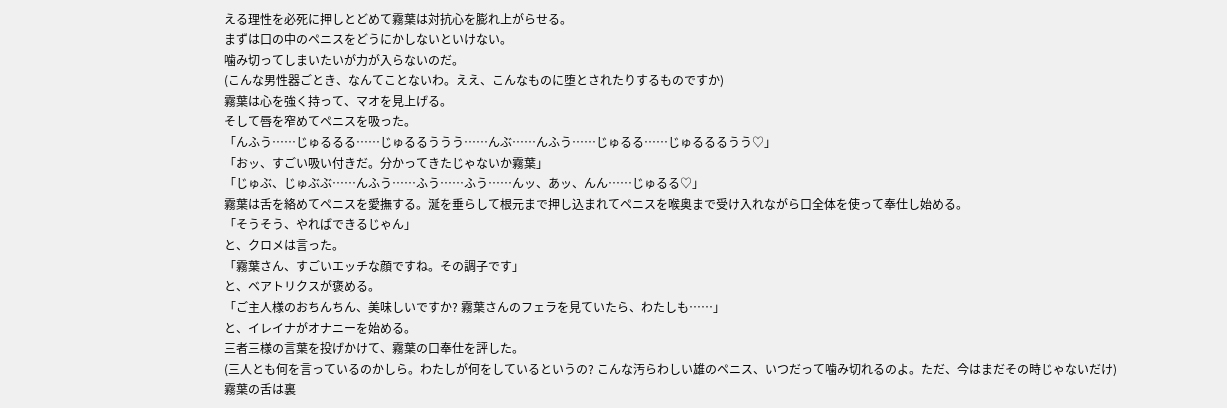える理性を必死に押しとどめて霧葉は対抗心を膨れ上がらせる。
まずは口の中のペニスをどうにかしないといけない。
噛み切ってしまいたいが力が入らないのだ。
(こんな男性器ごとき、なんてことないわ。ええ、こんなものに堕とされたりするものですか)
霧葉は心を強く持って、マオを見上げる。
そして唇を窄めてペニスを吸った。
「んふう……じゅるるる……じゅるるううう……んぶ……んふう……じゅるる……じゅるるるうう♡」
「おッ、すごい吸い付きだ。分かってきたじゃないか霧葉」
「じゅぶ、じゅぶぶ……んふう……ふう……ふう……んッ、あッ、んん……じゅるる♡」
霧葉は舌を絡めてペニスを愛撫する。涎を垂らして根元まで押し込まれてペニスを喉奥まで受け入れながら口全体を使って奉仕し始める。
「そうそう、やればできるじゃん」
と、クロメは言った。
「霧葉さん、すごいエッチな顔ですね。その調子です」
と、ベアトリクスが褒める。
「ご主人様のおちんちん、美味しいですか? 霧葉さんのフェラを見ていたら、わたしも……」
と、イレイナがオナニーを始める。
三者三様の言葉を投げかけて、霧葉の口奉仕を評した。
(三人とも何を言っているのかしら。わたしが何をしているというの? こんな汚らわしい雄のペニス、いつだって噛み切れるのよ。ただ、今はまだその時じゃないだけ)
霧葉の舌は裏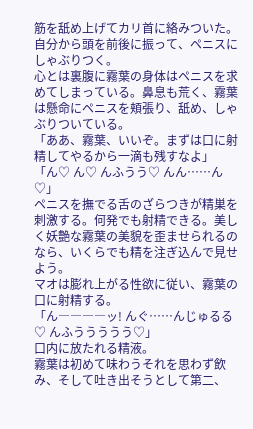筋を舐め上げてカリ首に絡みついた。
自分から頭を前後に振って、ペニスにしゃぶりつく。
心とは裏腹に霧葉の身体はペニスを求めてしまっている。鼻息も荒く、霧葉は懸命にペニスを頬張り、舐め、しゃぶりついている。
「ああ、霧葉、いいぞ。まずは口に射精してやるから一滴も残すなよ」
「ん♡ ん♡ んふうう♡ んん……ん♡」
ペニスを撫でる舌のざらつきが精巣を刺激する。何発でも射精できる。美しく妖艶な霧葉の美貌を歪ませられるのなら、いくらでも精を注ぎ込んで見せよう。
マオは膨れ上がる性欲に従い、霧葉の口に射精する。
「ん――――ッ! んぐ……んじゅるる♡ んふううううう♡」
口内に放たれる精液。
霧葉は初めて味わうそれを思わず飲み、そして吐き出そうとして第二、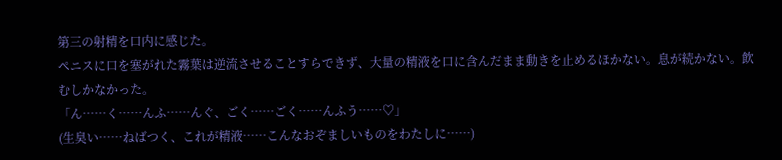第三の射精を口内に感じた。
ペニスに口を塞がれた霧葉は逆流させることすらできず、大量の精液を口に含んだまま動きを止めるほかない。息が続かない。飲むしかなかった。
「ん……く……んふ……んぐ、ごく……ごく……んふう……♡」
(生臭い……ねばつく、これが精液……こんなおぞましいものをわたしに……)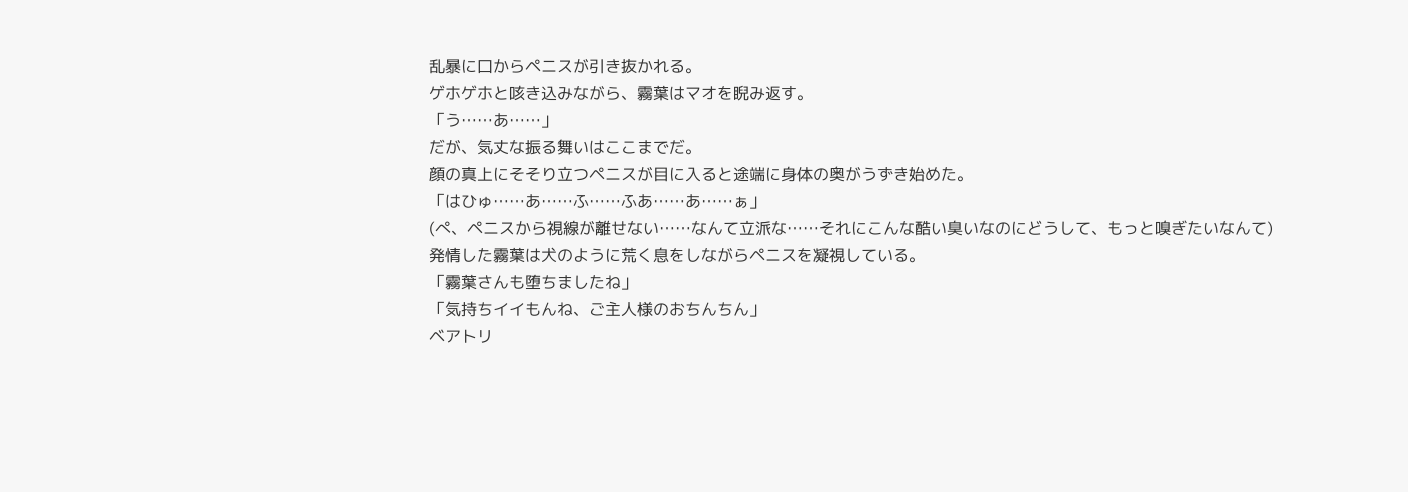乱暴に口からペニスが引き抜かれる。
ゲホゲホと咳き込みながら、霧葉はマオを睨み返す。
「う……あ……」
だが、気丈な振る舞いはここまでだ。
顔の真上にそそり立つペニスが目に入ると途端に身体の奥がうずき始めた。
「はひゅ……あ……ふ……ふあ……あ……ぁ」
(ぺ、ペニスから視線が離せない……なんて立派な……それにこんな酷い臭いなのにどうして、もっと嗅ぎたいなんて)
発情した霧葉は犬のように荒く息をしながらペニスを凝視している。
「霧葉さんも堕ちましたね」
「気持ちイイもんね、ご主人様のおちんちん」
ベアトリ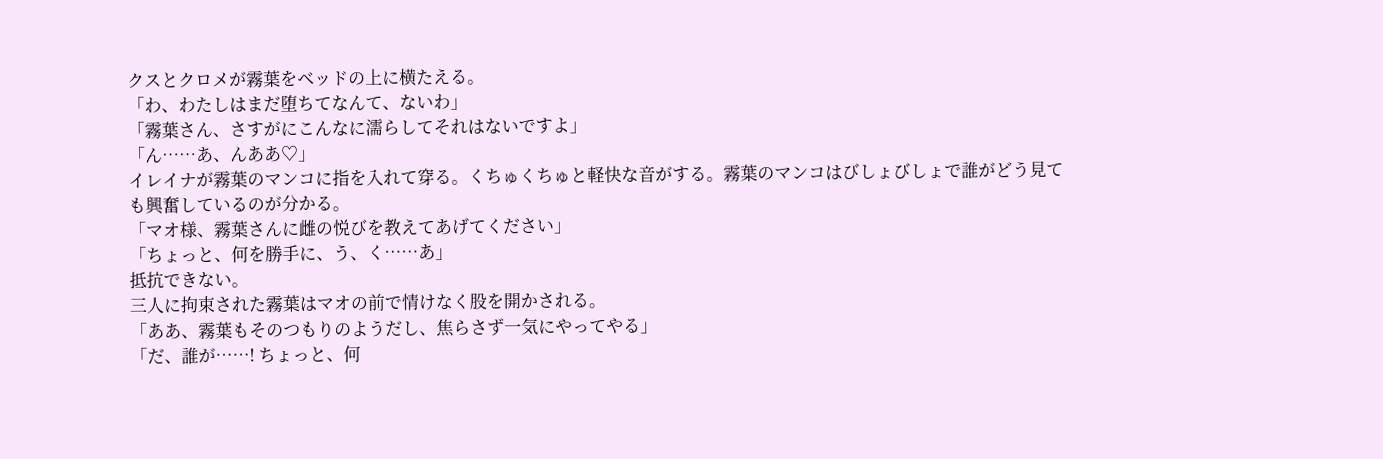クスとクロメが霧葉をベッドの上に横たえる。
「わ、わたしはまだ堕ちてなんて、ないわ」
「霧葉さん、さすがにこんなに濡らしてそれはないですよ」
「ん……あ、んああ♡」
イレイナが霧葉のマンコに指を入れて穿る。くちゅくちゅと軽快な音がする。霧葉のマンコはびしょびしょで誰がどう見ても興奮しているのが分かる。
「マオ様、霧葉さんに雌の悦びを教えてあげてください」
「ちょっと、何を勝手に、う、く……あ」
抵抗できない。
三人に拘束された霧葉はマオの前で情けなく股を開かされる。
「ああ、霧葉もそのつもりのようだし、焦らさず一気にやってやる」
「だ、誰が……! ちょっと、何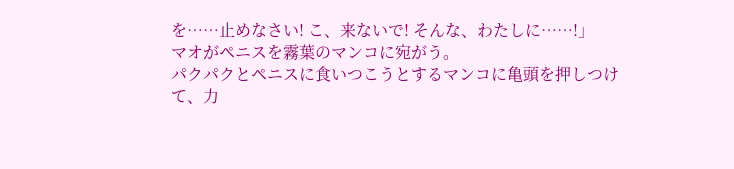を……止めなさい! こ、来ないで! そんな、わたしに……!」
マオがペニスを霧葉のマンコに宛がう。
パクパクとペニスに食いつこうとするマンコに亀頭を押しつけて、力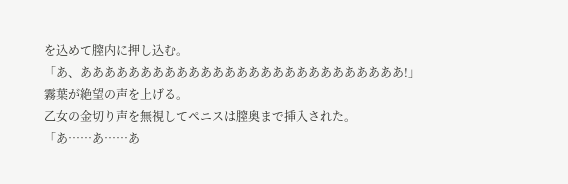を込めて膣内に押し込む。
「あ、あああああああああああああああああああああああああああ!」
霧葉が絶望の声を上げる。
乙女の金切り声を無視してペニスは膣奥まで挿入された。
「あ……あ……あ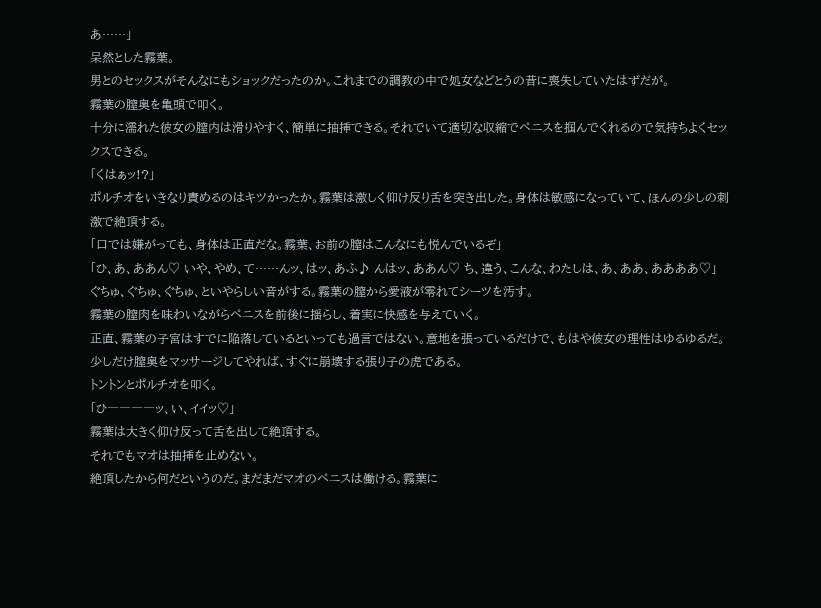あ……」
呆然とした霧葉。
男とのセックスがそんなにもショックだったのか。これまでの調教の中で処女などとうの昔に喪失していたはずだが。
霧葉の膣奥を亀頭で叩く。
十分に濡れた彼女の膣内は滑りやすく、簡単に抽挿できる。それでいて適切な収縮でペニスを掴んでくれるので気持ちよくセックスできる。
「くはぁッ!?」
ポルチオをいきなり責めるのはキツかったか。霧葉は激しく仰け反り舌を突き出した。身体は敏感になっていて、ほんの少しの刺激で絶頂する。
「口では嫌がっても、身体は正直だな。霧葉、お前の膣はこんなにも悦んでいるぞ」
「ひ、あ、ああん♡ いや、やめ、て……んッ、はッ、あふ♪ んはッ、ああん♡ ち、違う、こんな、わたしは、あ、ああ、ああああ♡」
ぐちゅ、ぐちゅ、ぐちゅ、といやらしい音がする。霧葉の膣から愛液が零れてシーツを汚す。
霧葉の膣肉を味わいながらペニスを前後に揺らし、着実に快感を与えていく。
正直、霧葉の子宮はすでに陥落しているといっても過言ではない。意地を張っているだけで、もはや彼女の理性はゆるゆるだ。少しだけ膣奥をマッサージしてやれば、すぐに崩壊する張り子の虎である。
トントンとポルチオを叩く。
「ひ――――ッ、い、イイッ♡」
霧葉は大きく仰け反って舌を出して絶頂する。
それでもマオは抽挿を止めない。
絶頂したから何だというのだ。まだまだマオのペニスは働ける。霧葉に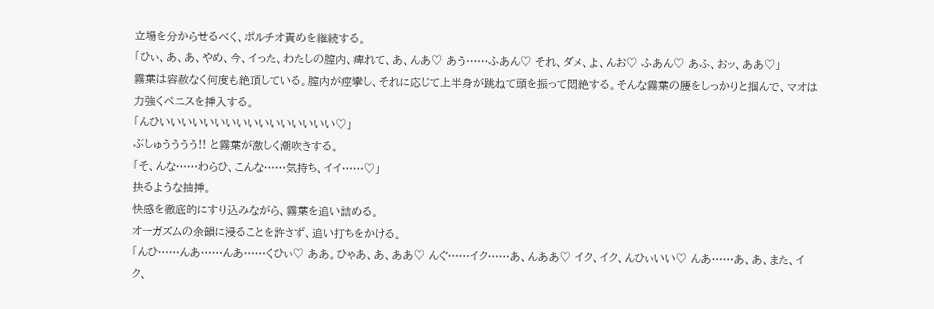立場を分からせるべく、ポルチオ責めを継続する。
「ひぃ、あ、あ、やめ、今、イった、わたしの膣内、痺れて、あ、んあ♡ あう……ふあん♡ それ、ダメ、よ、んお♡ ふあん♡ あふ、おッ、ああ♡」
霧葉は容赦なく何度も絶頂している。膣内が痙攣し、それに応じて上半身が跳ねて頭を振って悶絶する。そんな霧葉の腰をしっかりと掴んで、マオは力強くペニスを挿入する。
「んひいいいいいいいいいいいいいいいい♡」
ぶしゅうううう!! と霧葉が激しく潮吹きする。
「そ、んな……わらひ、こんな……気持ち、イイ……♡」
抉るような抽挿。
快感を徹底的にすり込みながら、霧葉を追い詰める。
オーガズムの余韻に浸ることを許さず、追い打ちをかける。
「んひ……んあ……んあ……くひぃ♡ ああ。ひゃあ、あ、ああ♡ んぐ……イク……あ、んああ♡ イク、イク、んひぃいい♡ んあ……あ、あ、また、イク、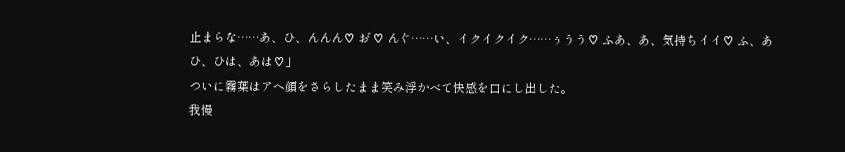止まらな……あ、ひ、んんん♡ お゛♡ んぐ……い、イクイクイク……ぅうう♡ ふあ、あ、気持ちイイ♡ ふ、あひ、ひは、あは♡」
ついに霧葉はアヘ顔をさらしたまま笑み浮かべて快感を口にし出した。
我慢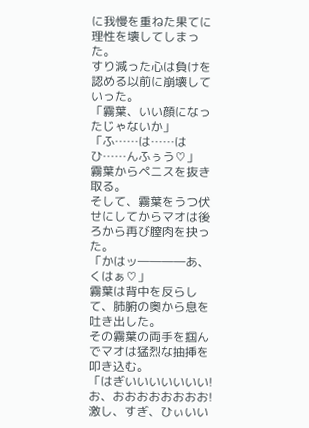に我慢を重ねた果てに理性を壊してしまった。
すり減った心は負けを認める以前に崩壊していった。
「霧葉、いい顔になったじゃないか」
「ふ……は……はひ……んふぅう♡」
霧葉からペニスを抜き取る。
そして、霧葉をうつ伏せにしてからマオは後ろから再び膣肉を抉った。
「かはッ――――あ、くはぁ♡」
霧葉は背中を反らして、肺腑の奥から息を吐き出した。
その霧葉の両手を掴んでマオは猛烈な抽挿を叩き込む。
「はぎいいいいいいい! お、おおおおおおおお! 激し、すぎ、ひぃいい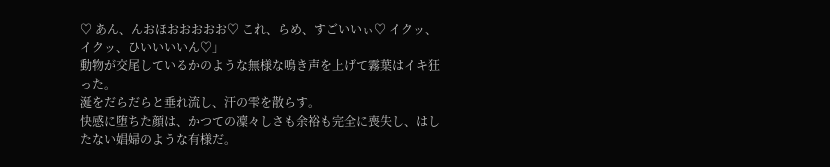♡ あん、んおほおおおおお♡ これ、らめ、すごいいぃ♡ イクッ、イクッ、ひいいいいん♡」
動物が交尾しているかのような無様な鳴き声を上げて霧葉はイキ狂った。
涎をだらだらと垂れ流し、汗の雫を散らす。
快感に堕ちた顔は、かつての凜々しさも余裕も完全に喪失し、はしたない娼婦のような有様だ。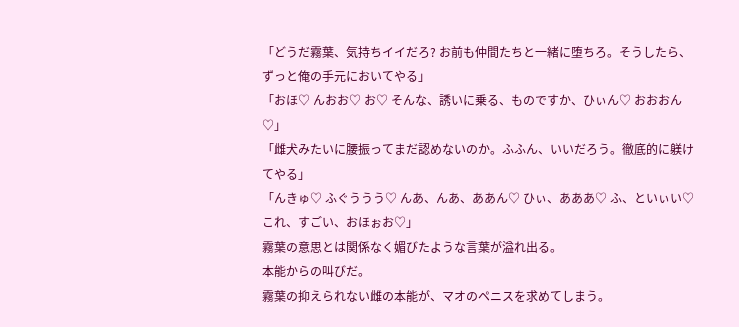「どうだ霧葉、気持ちイイだろ? お前も仲間たちと一緒に堕ちろ。そうしたら、ずっと俺の手元においてやる」
「おほ♡ んおお♡ お♡ そんな、誘いに乗る、ものですか、ひぃん♡ おおおん♡」
「雌犬みたいに腰振ってまだ認めないのか。ふふん、いいだろう。徹底的に躾けてやる」
「んきゅ♡ ふぐううう♡ んあ、んあ、ああん♡ ひぃ、あああ♡ ふ、といぃい♡ これ、すごい、おほぉお♡」
霧葉の意思とは関係なく媚びたような言葉が溢れ出る。
本能からの叫びだ。
霧葉の抑えられない雌の本能が、マオのペニスを求めてしまう。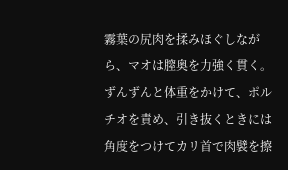霧葉の尻肉を揉みほぐしながら、マオは膣奥を力強く貫く。ずんずんと体重をかけて、ポルチオを責め、引き抜くときには角度をつけてカリ首で肉襞を擦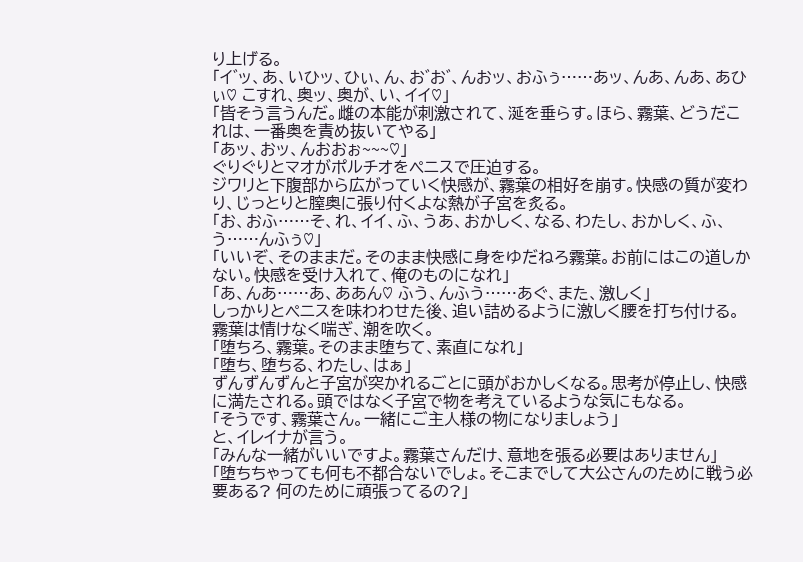り上げる。
「イ゛ッ、あ、いひッ、ひぃ、ん、お゛お゛、んおッ、おふぅ……あッ、んあ、んあ、あひぃ♡ こすれ、奥ッ、奥が、い、イイ♡」
「皆そう言うんだ。雌の本能が刺激されて、涎を垂らす。ほら、霧葉、どうだこれは、一番奥を責め抜いてやる」
「あッ、おッ、んおおぉ~~~♡」
ぐりぐりとマオがポルチオをペニスで圧迫する。
ジワリと下腹部から広がっていく快感が、霧葉の相好を崩す。快感の質が変わり、じっとりと膣奥に張り付くよな熱が子宮を炙る。
「お、おふ……そ、れ、イイ、ふ、うあ、おかしく、なる、わたし、おかしく、ふ、う……んふぅ♡」
「いいぞ、そのままだ。そのまま快感に身をゆだねろ霧葉。お前にはこの道しかない。快感を受け入れて、俺のものになれ」
「あ、んあ……あ、ああん♡ ふう、んふう……あぐ、また、激しく」
しっかりとペニスを味わわせた後、追い詰めるように激しく腰を打ち付ける。
霧葉は情けなく喘ぎ、潮を吹く。
「堕ちろ、霧葉。そのまま堕ちて、素直になれ」
「堕ち、堕ちる、わたし、はぁ」
ずんずんずんと子宮が突かれるごとに頭がおかしくなる。思考が停止し、快感に満たされる。頭ではなく子宮で物を考えているような気にもなる。
「そうです、霧葉さん。一緒にご主人様の物になりましょう」
と、イレイナが言う。
「みんな一緒がいいですよ。霧葉さんだけ、意地を張る必要はありません」
「堕ちちゃっても何も不都合ないでしょ。そこまでして大公さんのために戦う必要ある? 何のために頑張ってるの?」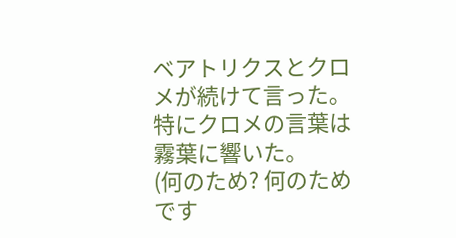ベアトリクスとクロメが続けて言った。
特にクロメの言葉は霧葉に響いた。
(何のため? 何のためです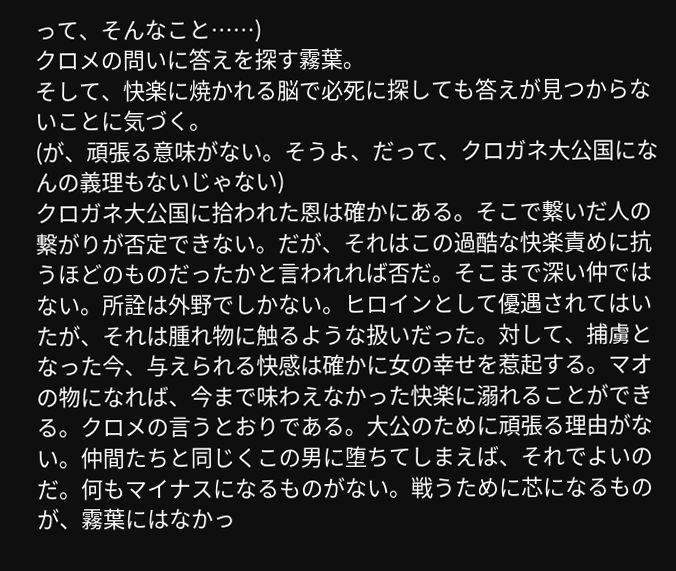って、そんなこと……)
クロメの問いに答えを探す霧葉。
そして、快楽に焼かれる脳で必死に探しても答えが見つからないことに気づく。
(が、頑張る意味がない。そうよ、だって、クロガネ大公国になんの義理もないじゃない)
クロガネ大公国に拾われた恩は確かにある。そこで繋いだ人の繋がりが否定できない。だが、それはこの過酷な快楽責めに抗うほどのものだったかと言われれば否だ。そこまで深い仲ではない。所詮は外野でしかない。ヒロインとして優遇されてはいたが、それは腫れ物に触るような扱いだった。対して、捕虜となった今、与えられる快感は確かに女の幸せを惹起する。マオの物になれば、今まで味わえなかった快楽に溺れることができる。クロメの言うとおりである。大公のために頑張る理由がない。仲間たちと同じくこの男に堕ちてしまえば、それでよいのだ。何もマイナスになるものがない。戦うために芯になるものが、霧葉にはなかっ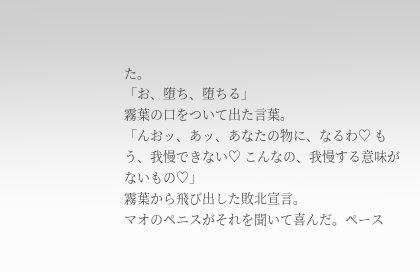た。
「お、堕ち、堕ちる」
霧葉の口をついて出た言葉。
「んおッ、あッ、あなたの物に、なるわ♡ もう、我慢できない♡ こんなの、我慢する意味がないもの♡」
霧葉から飛び出した敗北宣言。
マオのペニスがそれを聞いて喜んだ。ペース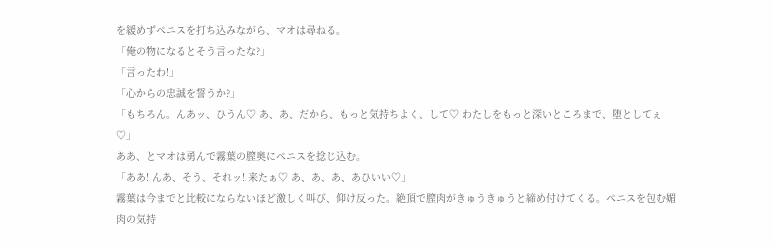を緩めずペニスを打ち込みながら、マオは尋ねる。
「俺の物になるとそう言ったな?」
「言ったわ!」
「心からの忠誠を誓うか?」
「もちろん。んあッ、ひうん♡ あ、あ、だから、もっと気持ちよく、して♡ わたしをもっと深いところまで、堕としてぇ♡」
ああ、とマオは勇んで霧葉の膣奥にペニスを捻じ込む。
「ああ! んあ、そう、それッ! 来たぁ♡ あ、あ、あ、あひいい♡」
霧葉は今までと比較にならないほど激しく叫び、仰け反った。絶頂で膣肉がきゅうきゅうと締め付けてくる。ペニスを包む媚肉の気持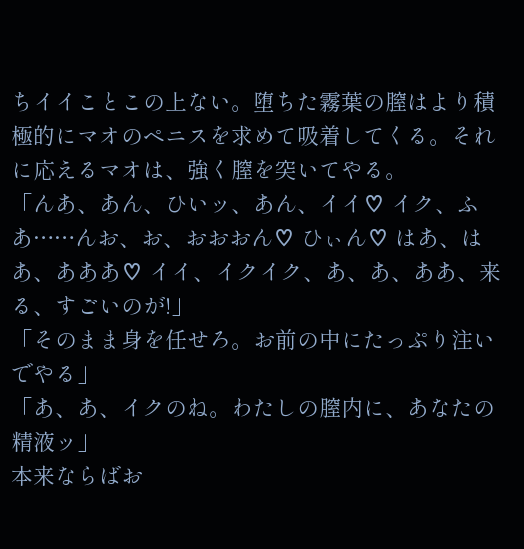ちイイことこの上ない。堕ちた霧葉の膣はより積極的にマオのペニスを求めて吸着してくる。それに応えるマオは、強く膣を突いてやる。
「んあ、あん、ひいッ、あん、イイ♡ イク、ふあ……んお、お、おおおん♡ ひぃん♡ はあ、はあ、あああ♡ イイ、イクイク、あ、あ、ああ、来る、すごいのが!」
「そのまま身を任せろ。お前の中にたっぷり注いでやる」
「あ、あ、イクのね。わたしの膣内に、あなたの精液ッ」
本来ならばお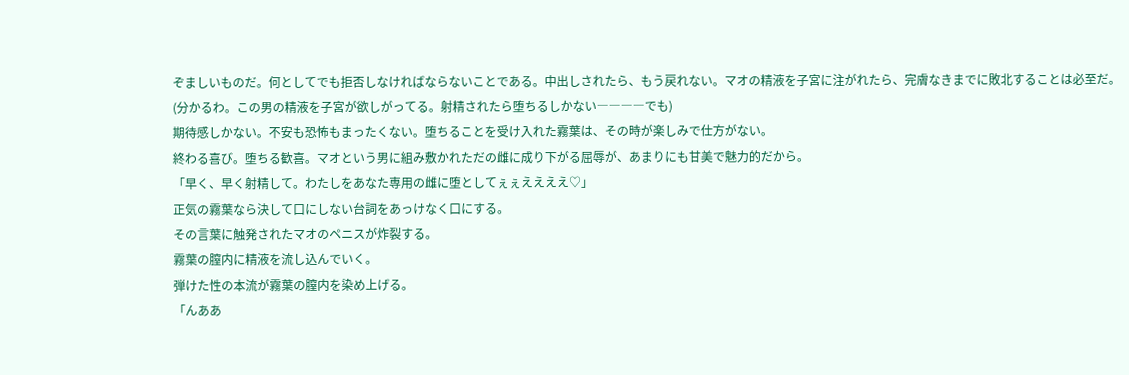ぞましいものだ。何としてでも拒否しなければならないことである。中出しされたら、もう戻れない。マオの精液を子宮に注がれたら、完膚なきまでに敗北することは必至だ。
(分かるわ。この男の精液を子宮が欲しがってる。射精されたら堕ちるしかない――――でも)
期待感しかない。不安も恐怖もまったくない。堕ちることを受け入れた霧葉は、その時が楽しみで仕方がない。
終わる喜び。堕ちる歓喜。マオという男に組み敷かれただの雌に成り下がる屈辱が、あまりにも甘美で魅力的だから。
「早く、早く射精して。わたしをあなた専用の雌に堕としてぇぇええええ♡」
正気の霧葉なら決して口にしない台詞をあっけなく口にする。
その言葉に触発されたマオのペニスが炸裂する。
霧葉の膣内に精液を流し込んでいく。
弾けた性の本流が霧葉の膣内を染め上げる。
「んああ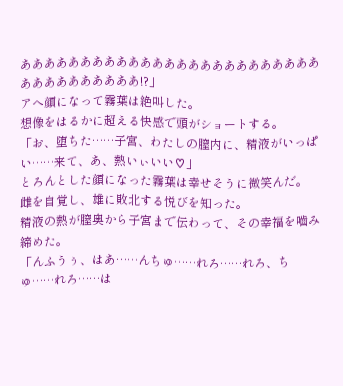あああああああああああああああああああああああああああああああああああ!?」
アへ顔になって霧葉は絶叫した。
想像をはるかに超える快感で頭がショートする。
「お、堕ちた……子宮、わたしの膣内に、精液がいっぱい……来て、あ、熱いぃいい♡」
とろんとした顔になった霧葉は幸せそうに微笑んだ。
雌を自覚し、雄に敗北する悦びを知った。
精液の熱が膣奥から子宮まで伝わって、その幸福を嚙み締めた。
「んふうぅ、はあ……んちゅ……れろ……れろ、ちゅ……れろ……は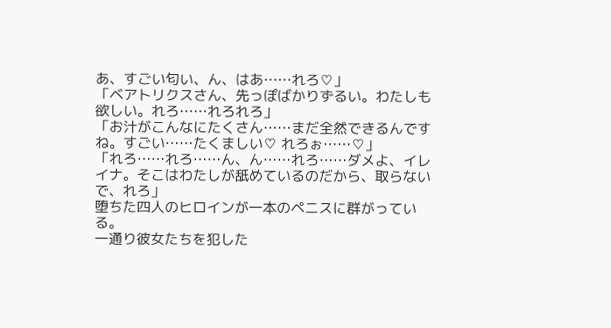あ、すごい匂い、ん、はあ……れろ♡」
「ベアトリクスさん、先っぽばかりずるい。わたしも欲しい。れろ……れろれろ」
「お汁がこんなにたくさん……まだ全然できるんですね。すごい……たくましい♡ れろぉ……♡」
「れろ……れろ……ん、ん……れろ……ダメよ、イレイナ。そこはわたしが舐めているのだから、取らないで、れろ」
堕ちた四人のヒロインが一本のペニスに群がっている。
一通り彼女たちを犯した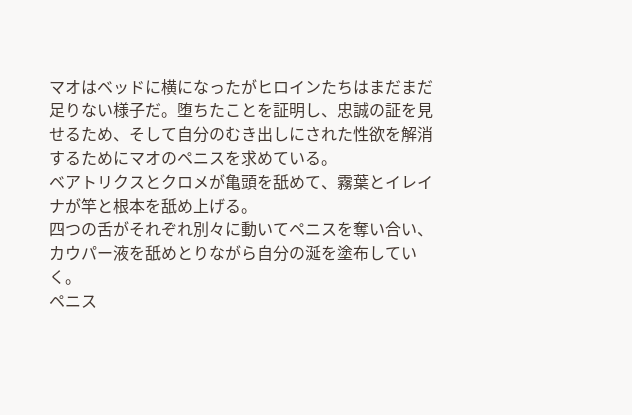マオはベッドに横になったがヒロインたちはまだまだ足りない様子だ。堕ちたことを証明し、忠誠の証を見せるため、そして自分のむき出しにされた性欲を解消するためにマオのペニスを求めている。
ベアトリクスとクロメが亀頭を舐めて、霧葉とイレイナが竿と根本を舐め上げる。
四つの舌がそれぞれ別々に動いてペニスを奪い合い、カウパー液を舐めとりながら自分の涎を塗布していく。
ペニス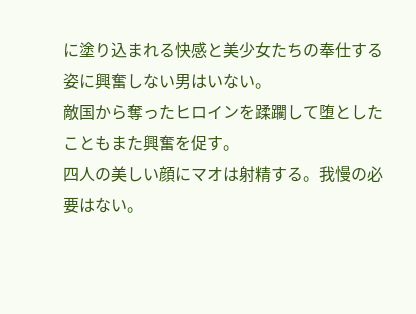に塗り込まれる快感と美少女たちの奉仕する姿に興奮しない男はいない。
敵国から奪ったヒロインを蹂躙して堕としたこともまた興奮を促す。
四人の美しい顔にマオは射精する。我慢の必要はない。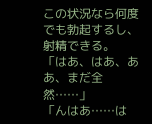この状況なら何度でも勃起するし、射精できる。
「はあ、はあ、ああ、まだ全然……」
「んはあ……は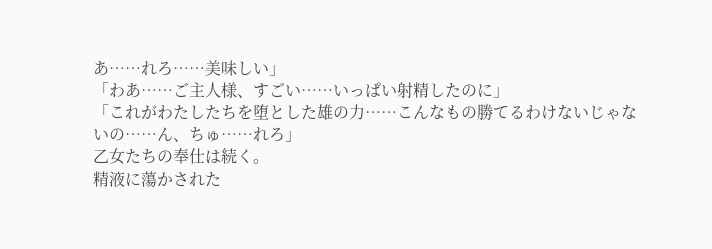あ……れろ……美味しい」
「わあ……ご主人様、すごい……いっぱい射精したのに」
「これがわたしたちを堕とした雄の力……こんなもの勝てるわけないじゃないの……ん、ちゅ……れろ」
乙女たちの奉仕は続く。
精液に蕩かされた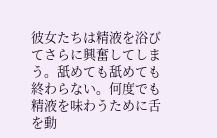彼女たちは精液を浴びてさらに興奮してしまう。舐めても舐めても終わらない。何度でも精液を味わうために舌を動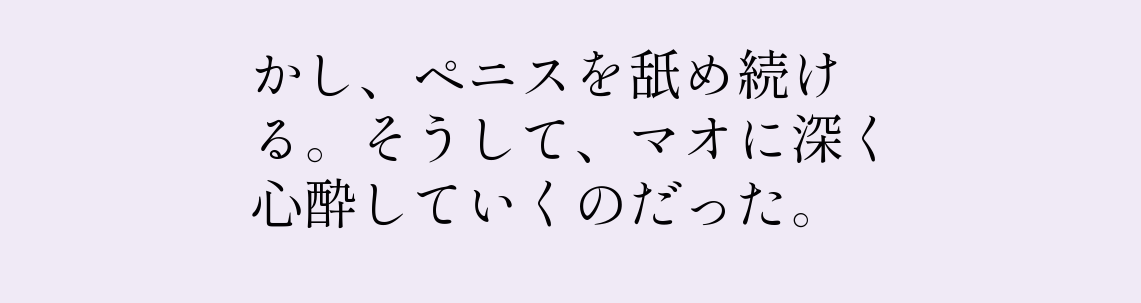かし、ペニスを舐め続ける。そうして、マオに深く心酔していくのだった。